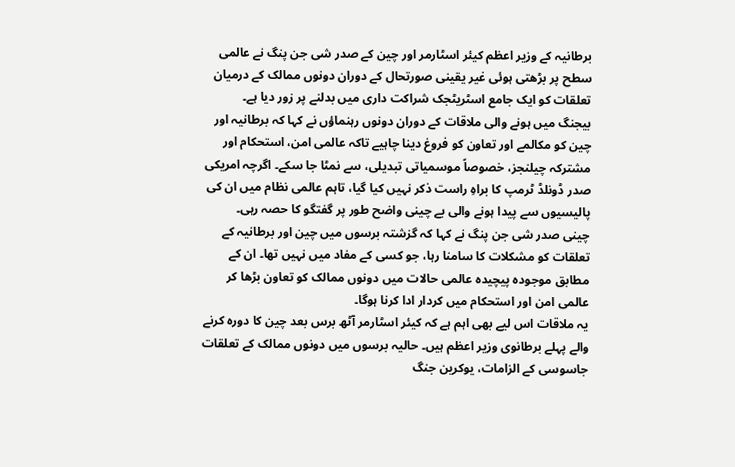برطانیہ کے وزیر اعظم کیئر اسٹارمر اور چین کے صدر شی جن پنگ نے عالمی سطح پر بڑھتی ہوئی غیر یقینی صورتحال کے دوران دونوں ممالک کے درمیان تعلقات کو ایک جامع اسٹریٹجک شراکت داری میں بدلنے پر زور دیا ہے۔
بیجنگ میں ہونے والی ملاقات کے دوران دونوں رہنماؤں نے کہا کہ برطانیہ اور چین کو مکالمے اور تعاون کو فروغ دینا چاہیے تاکہ عالمی امن، استحکام اور مشترکہ چیلنجز، خصوصاً موسمیاتی تبدیلی، سے نمٹا جا سکے۔ اگرچہ امریکی صدر ڈونلڈ ٹرمپ کا براہِ راست ذکر نہیں کیا گیا، تاہم عالمی نظام میں ان کی پالیسیوں سے پیدا ہونے والی بے چینی واضح طور پر گفتگو کا حصہ رہی۔
چینی صدر شی جن پنگ نے کہا کہ گزشتہ برسوں میں چین اور برطانیہ کے تعلقات کو مشکلات کا سامنا رہا، جو کسی کے مفاد میں نہیں تھا۔ ان کے مطابق موجودہ پیچیدہ عالمی حالات میں دونوں ممالک کو تعاون بڑھا کر عالمی امن اور استحکام میں کردار ادا کرنا ہوگا۔
یہ ملاقات اس لیے بھی اہم ہے کہ کیئر اسٹارمر آٹھ برس بعد چین کا دورہ کرنے والے پہلے برطانوی وزیر اعظم ہیں۔ حالیہ برسوں میں دونوں ممالک کے تعلقات جاسوسی کے الزامات، یوکرین جنگ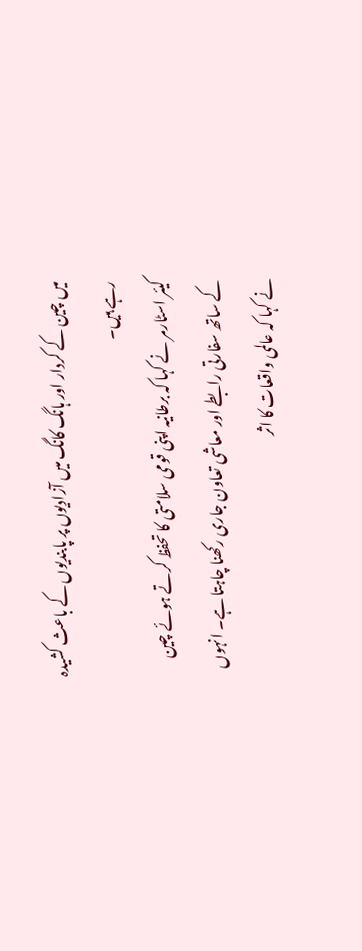میں چین کے کردار اور ہانگ کانگ میں آزادیوں پر پابندیوں کے باعث کشیدہ رہے ہیں۔
کیئر اسٹارمر نے کہا کہ برطانیہ اپنی قومی سلامتی کا تحفظ کرتے ہوئے چین کے ساتھ سفارتی رابطے اور معاشی تعاون جاری رکھنا چاہتا ہے۔ انہوں نے کہا کہ عالمی واقعات کا اثر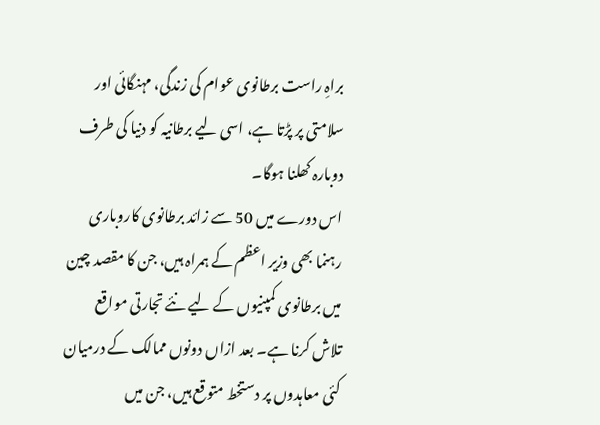براہِ راست برطانوی عوام کی زندگی، مہنگائی اور سلامتی پر پڑتا ہے، اسی لیے برطانیہ کو دنیا کی طرف دوبارہ کھلنا ہوگا۔
اس دورے میں 50 سے زائد برطانوی کاروباری رہنما بھی وزیر اعظم کے ہمراہ ہیں، جن کا مقصد چین میں برطانوی کمپنیوں کے لیے نئے تجارتی مواقع تلاش کرنا ہے۔ بعد ازاں دونوں ممالک کے درمیان کئی معاہدوں پر دستخط متوقع ہیں، جن میں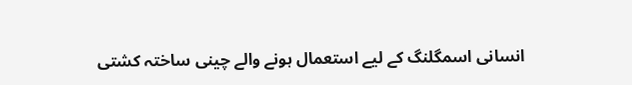انسانی اسمگلنگ کے لیے استعمال ہونے والے چینی ساختہ کشتی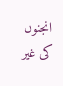انجنوں کی غیر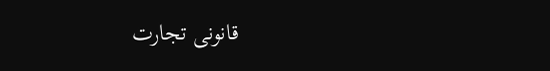قانونی تجارت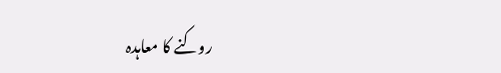روکنے کا معاہدہ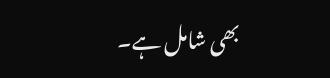بھی شامل ہے۔